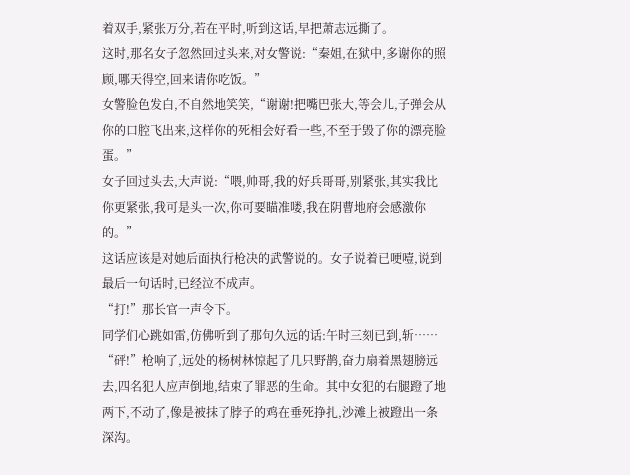着双手,紧张万分,若在平时,听到这话,早把萧志远撕了。
这时,那名女子忽然回过头来,对女警说:“秦姐,在狱中,多谢你的照顾,哪天得空,回来请你吃饭。”
女警脸色发白,不自然地笑笑,“谢谢!把嘴巴张大,等会儿,子弹会从你的口腔飞出来,这样你的死相会好看一些,不至于毁了你的漂亮脸蛋。”
女子回过头去,大声说:“喂,帅哥,我的好兵哥哥,别紧张,其实我比你更紧张,我可是头一次,你可要瞄准喽,我在阴曹地府会感激你的。”
这话应该是对她后面执行枪决的武警说的。女子说着已哽噎,说到最后一句话时,已经泣不成声。
“打!”那长官一声令下。
同学们心跳如雷,仿佛听到了那句久远的话:午时三刻已到,斩……
“砰!”枪响了,远处的杨树林惊起了几只野鹊,奋力扇着黑翅膀远去,四名犯人应声倒地,结束了罪恶的生命。其中女犯的右腿蹬了地两下,不动了,像是被抹了脖子的鸡在垂死挣扎,沙滩上被蹬出一条深沟。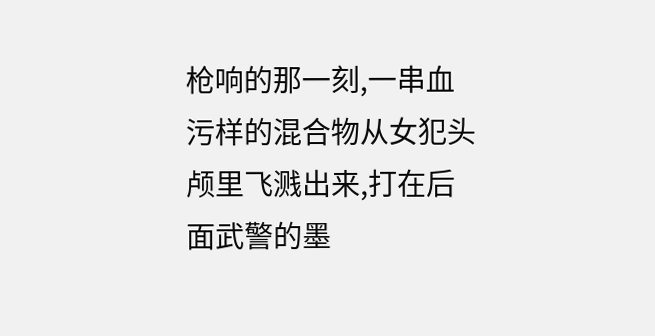枪响的那一刻,一串血污样的混合物从女犯头颅里飞溅出来,打在后面武警的墨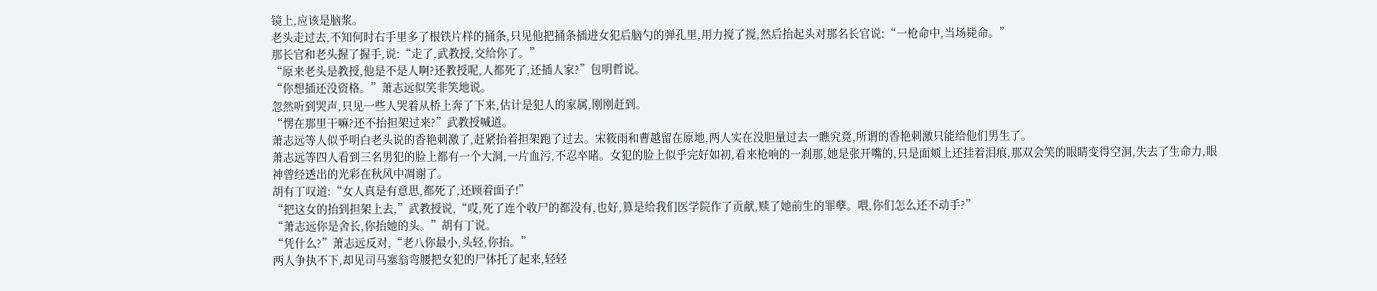镜上,应该是脑浆。
老头走过去,不知何时右手里多了根铁片样的捅条,只见他把捅条插进女犯后脑勺的弹孔里,用力搅了搅,然后抬起头对那名长官说:“一枪命中,当场毙命。”
那长官和老头握了握手,说:“走了,武教授,交给你了。”
“原来老头是教授,他是不是人啊?还教授呢,人都死了,还插人家?”包明哲说。
“你想插还没资格。”萧志远似笑非笑地说。
忽然听到哭声,只见一些人哭着从桥上奔了下来,估计是犯人的家属,刚刚赶到。
“愣在那里干嘛?还不抬担架过来?”武教授喊道。
萧志远等人似乎明白老头说的香艳刺激了,赶紧抬着担架跑了过去。宋筱雨和曹越留在原地,两人实在没胆量过去一瞧究竟,所谓的香艳刺激只能给他们男生了。
萧志远等四人看到三名男犯的脸上都有一个大洞,一片血污,不忍卒睹。女犯的脸上似乎完好如初,看来枪响的一刹那,她是张开嘴的,只是面颊上还挂着泪痕,那双会笑的眼睛变得空洞,失去了生命力,眼神曾经透出的光彩在秋风中凋谢了。
胡有丁叹道:“女人真是有意思,都死了,还顾着面子!”
“把这女的抬到担架上去,”武教授说,“哎,死了连个收尸的都没有,也好,算是给我们医学院作了贡献,赎了她前生的罪孽。喂,你们怎么还不动手?”
“萧志远你是舍长,你抬她的头。”胡有丁说。
“凭什么?”萧志远反对,“老八你最小,头轻,你抬。”
两人争执不下,却见司马塞翁弯腰把女犯的尸体托了起来,轻轻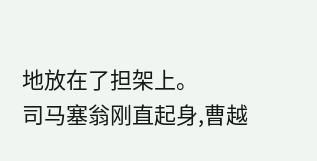地放在了担架上。
司马塞翁刚直起身,曹越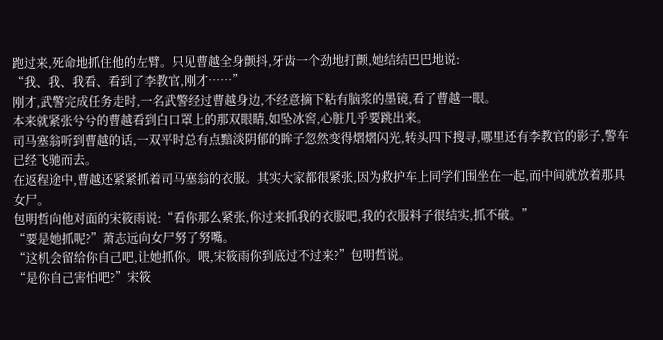跑过来,死命地抓住他的左臂。只见曹越全身颤抖,牙齿一个劲地打颤,她结结巴巴地说:
“我、我、我看、看到了李教官,刚才……”
刚才,武警完成任务走时,一名武警经过曹越身边,不经意摘下粘有脑浆的墨镜,看了曹越一眼。
本来就紧张兮兮的曹越看到白口罩上的那双眼睛,如坠冰窖,心脏几乎要跳出来。
司马塞翁听到曹越的话,一双平时总有点黯淡阴郁的眸子忽然变得熠熠闪光,转头四下搜寻,哪里还有李教官的影子,警车已经飞驰而去。
在返程途中,曹越还紧紧抓着司马塞翁的衣服。其实大家都很紧张,因为救护车上同学们围坐在一起,而中间就放着那具女尸。
包明哲向他对面的宋筱雨说:“看你那么紧张,你过来抓我的衣服吧,我的衣服料子很结实,抓不破。”
“要是她抓呢?”萧志远向女尸努了努嘴。
“这机会留给你自己吧,让她抓你。喂,宋筱雨你到底过不过来?”包明哲说。
“是你自己害怕吧?”宋筱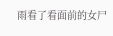雨看了看面前的女尸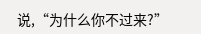说,“为什么你不过来?”